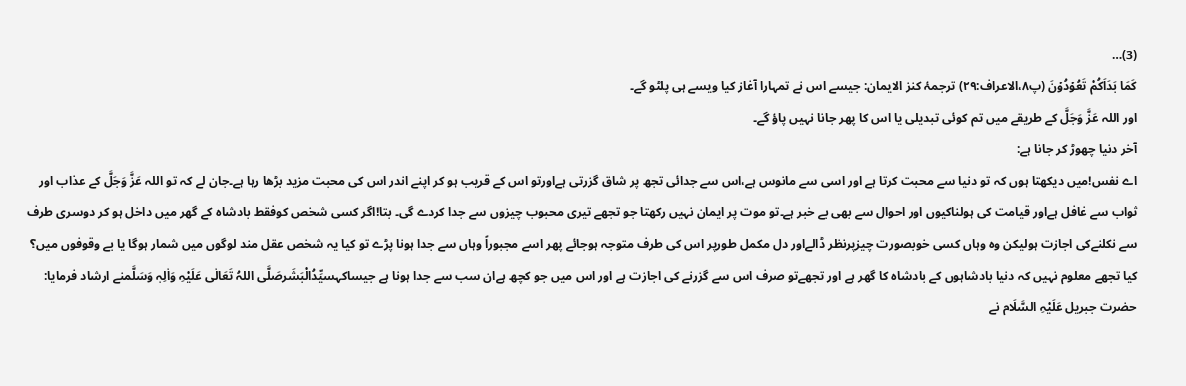(3)…
کَمَا بَدَاَکُمْ تَعُوۡدُوۡنَ (پ۸،الاعراف:۲۹) ترجمۂ کنز الایمان: جیسے اس نے تمہارا آغاز کیا ویسے ہی پلٹو گے۔
اور اللہ عَزَّ وَجَلَّ کے طریقے میں تم کوئی تبدیلی یا اس کا پھر جانا نہیں پاؤ گے۔
آخر دنیا چھوڑ کر جانا ہے:
اے نفس!میں دیکھتا ہوں کہ تو دنیا سے محبت کرتا ہے اور اسی سے مانوس ہے،اس سے جدائی تجھ پر شاق گزرتی ہےاورتو اس کے قریب ہو کر اپنے اندر اس کی محبت مزيد بڑھا رہا ہے۔جان لے کہ تو اللہ عَزَّ وَجَلَّ کے عذاب اور ثواب سے غافل ہےاور قیامت کی ہولناکیوں اور احوال سے بھی بے خبر ہے۔تو موت پر ایمان نہیں رکھتا جو تجھے تیری محبوب چیزوں سے جدا کردے گی۔ بتا!اگر کسی شخص کوفقط بادشاہ کے گھر میں داخل ہو کر دوسری طرف سے نکلنےکی اجازت ہولیکن وہ وہاں کسی خوبصورت چیزپرنظر ڈالےاور دل مکمل طورپر اس کی طرف متوجہ ہوجائے پھر اسے مجبوراً وہاں سے جدا ہونا پڑے تو کیا یہ شخص عقل مند لوگوں میں شمار ہوگا یا بے وقوفوں میں؟ کیا تجھے معلوم نہیں کہ دنیا بادشاہوں کے بادشاہ کا گھر ہے اور تجھےتو صرف اس سے گزرنے کی اجازت ہے اور اس میں جو کچھ ہےان سب سے جدا ہونا ہے جیساکہسیِّدُالْبَشَرصَلَّی اللہُ تَعَالٰی عَلَیْہِ وَاٰلِہٖ وَسَلَّمنے ارشاد فرمایا: حضرت جبریل عَلَیْہِ السَّلَام نے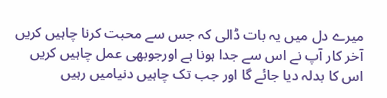میرے دل میں یہ بات ڈالی کہ جس سے محبت کرنا چاہیں کریں آخر کار آپ نے اس سے جدا ہونا ہے اورجوبھی عمل چاہیں کریں اس کا بدلہ دیا جائے گا اور جب تک چاہیں دنیامیں رہیں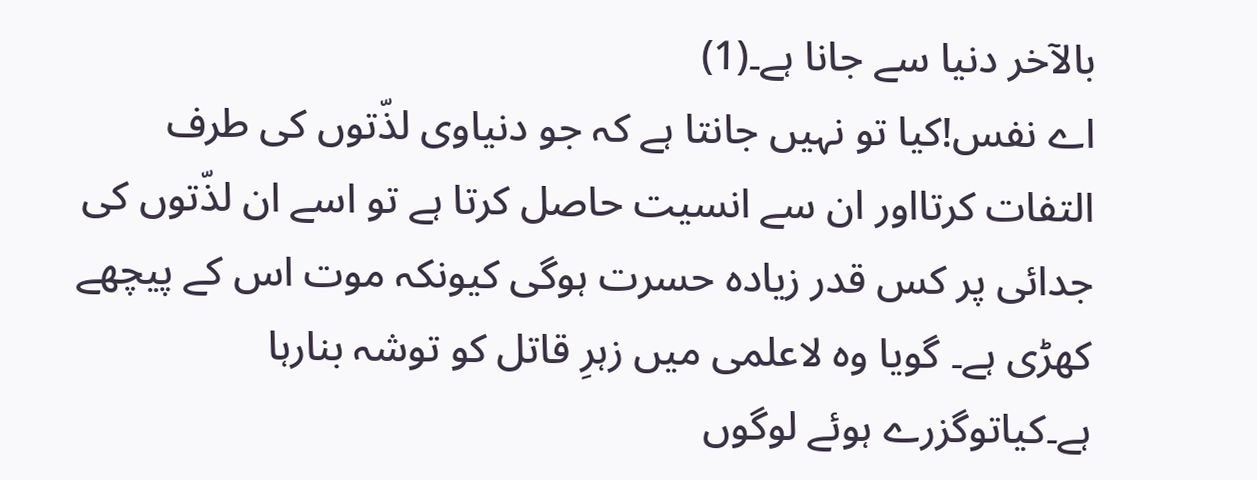بالآخر دنیا سے جانا ہے۔(1)
اے نفس!کیا تو نہیں جانتا ہے کہ جو دنیاوی لذّتوں کی طرف التفات کرتااور ان سے انسیت حاصل کرتا ہے تو اسے ان لذّتوں کی جدائی پر کس قدر زیادہ حسرت ہوگی کیونکہ موت اس کے پیچھے کھڑی ہے۔ گویا وہ لاعلمی میں زہرِ قاتل کو توشہ بنارہا ہے۔کیاتوگزرے ہوئے لوگوں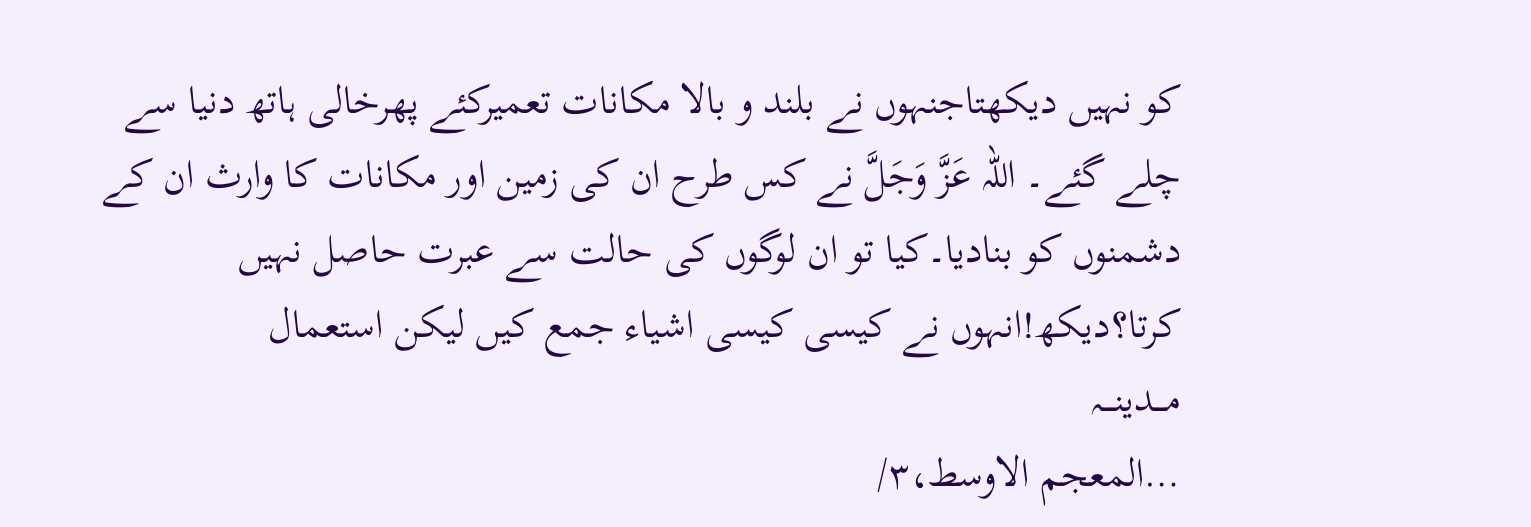کو نہیں دیکھتاجنہوں نے بلند و بالا مکانات تعمیرکئے پھرخالی ہاتھ دنیا سے چلے گئے۔ اللہ عَزَّ وَجَلَّ نے کس طرح ان کی زمین اور مکانات کا وارث ان کے دشمنوں کو بنادیا۔کیا تو ان لوگوں کی حالت سے عبرت حاصل نہیں کرتا؟دیکھ!انہوں نے کیسی کیسی اشیاء جمع کیں لیکن استعمال
مـــدینـــہ
…المعجم الاوسط،۳/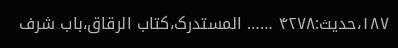۱۸۷،حدیث:۴۲۷۸ …… المستدرک،کتاب الرقاق،باب شرف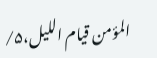المؤمن قیام اللیل،۵/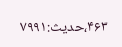۴۶۳،حدیث:۷۹۹۱